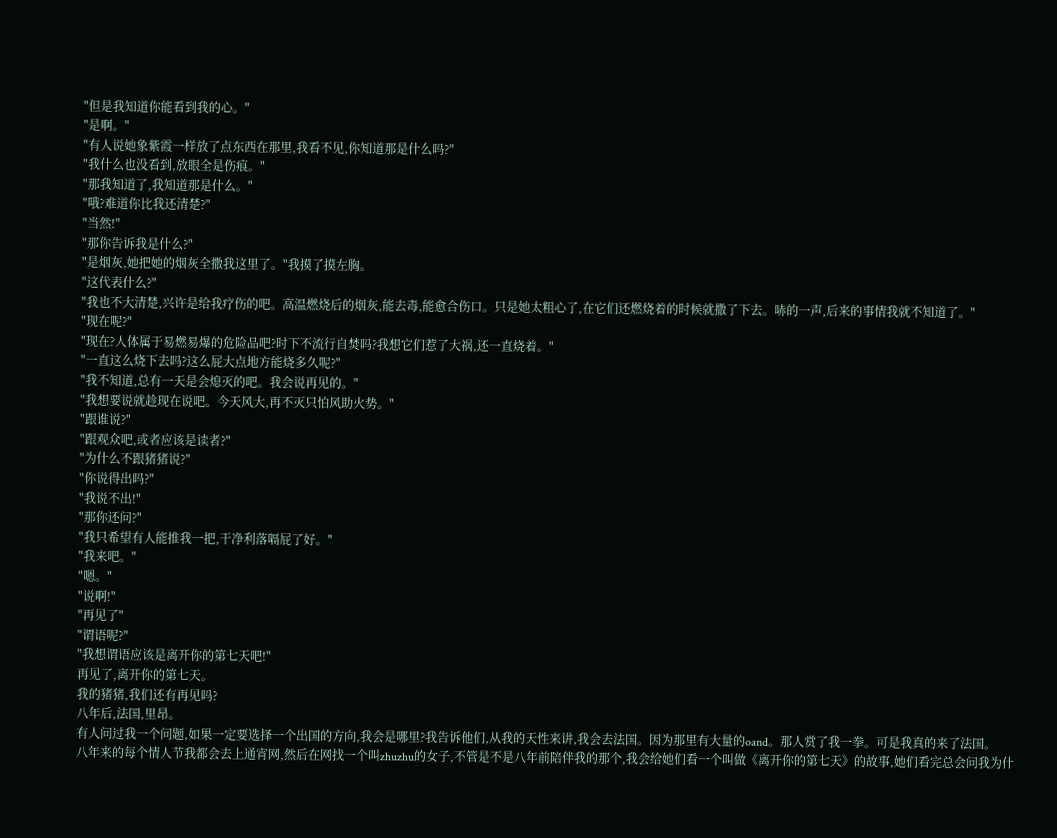"但是我知道你能看到我的心。"
"是啊。"
"有人说她象紫霞一样放了点东西在那里,我看不见,你知道那是什么吗?"
"我什么也没看到,放眼全是伤痕。"
"那我知道了,我知道那是什么。"
"哦?难道你比我还清楚?"
"当然!"
"那你告诉我是什么?"
"是烟灰,她把她的烟灰全撒我这里了。"我摸了摸左胸。
"这代表什么?"
"我也不大清楚,兴许是给我疗伤的吧。高温燃烧后的烟灰,能去毒,能愈合伤口。只是她太粗心了,在它们还燃烧着的时候就撒了下去。哧的一声,后来的事情我就不知道了。"
"现在呢?"
"现在?人体属于易燃易爆的危险品吧?时下不流行自焚吗?我想它们惹了大祸,还一直烧着。"
"一直这么烧下去吗?这么屁大点地方能烧多久呢?"
"我不知道,总有一天是会熄灭的吧。我会说再见的。"
"我想要说就趁现在说吧。今天风大,再不灭只怕风助火势。"
"跟谁说?"
"跟观众吧,或者应该是读者?"
"为什么不跟猪猪说?"
"你说得出吗?"
"我说不出!"
"那你还问?"
"我只希望有人能推我一把,干净利落嗝屁了好。"
"我来吧。"
"嗯。"
"说啊!"
"再见了"
"谓语呢?"
"我想谓语应该是离开你的第七天吧!"
再见了,离开你的第七天。
我的猪猪,我们还有再见吗?
八年后,法国,里昂。
有人问过我一个问题,如果一定要选择一个出国的方向,我会是哪里?我告诉他们,从我的天性来讲,我会去法国。因为那里有大量的oand。那人赏了我一拳。可是我真的来了法国。
八年来的每个情人节我都会去上通宵网,然后在网找一个叫zhuzhu的女子,不管是不是八年前陪伴我的那个,我会给她们看一个叫做《离开你的第七天》的故事,她们看完总会问我为什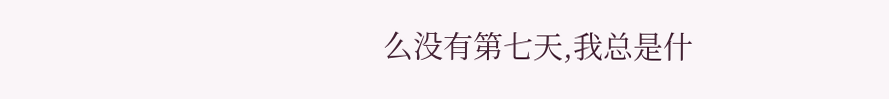么没有第七天,我总是什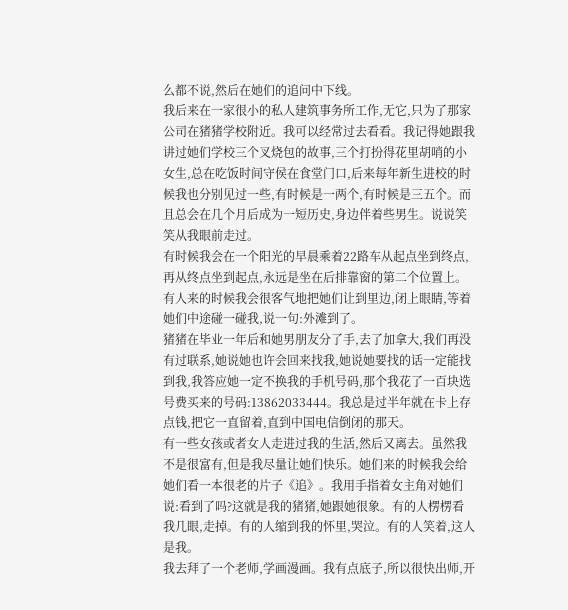么都不说,然后在她们的追问中下线。
我后来在一家很小的私人建筑事务所工作,无它,只为了那家公司在猪猪学校附近。我可以经常过去看看。我记得她跟我讲过她们学校三个叉烧包的故事,三个打扮得花里胡哨的小女生,总在吃饭时间守侯在食堂门口,后来每年新生进校的时候我也分别见过一些,有时候是一两个,有时候是三五个。而且总会在几个月后成为一短历史,身边伴着些男生。说说笑笑从我眼前走过。
有时候我会在一个阳光的早晨乘着22路车从起点坐到终点,再从终点坐到起点,永远是坐在后排靠窗的第二个位置上。有人来的时候我会很客气地把她们让到里边,闭上眼睛,等着她们中途碰一碰我,说一句:外滩到了。
猪猪在毕业一年后和她男朋友分了手,去了加拿大,我们再没有过联系,她说她也许会回来找我,她说她要找的话一定能找到我,我答应她一定不换我的手机号码,那个我花了一百块选号费买来的号码:13862033444。我总是过半年就在卡上存点钱,把它一直留着,直到中国电信倒闭的那天。
有一些女孩或者女人走进过我的生活,然后又离去。虽然我不是很富有,但是我尽量让她们快乐。她们来的时候我会给她们看一本很老的片子《追》。我用手指着女主角对她们说:看到了吗?这就是我的猪猪,她跟她很象。有的人楞楞看我几眼,走掉。有的人缩到我的怀里,哭泣。有的人笑着,这人是我。
我去拜了一个老师,学画漫画。我有点底子,所以很快出师,开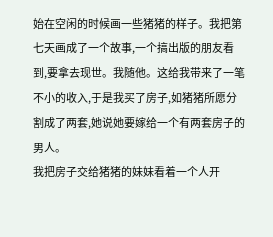始在空闲的时候画一些猪猪的样子。我把第七天画成了一个故事,一个搞出版的朋友看到,要拿去现世。我随他。这给我带来了一笔不小的收入,于是我买了房子,如猪猪所愿分割成了两套,她说她要嫁给一个有两套房子的男人。
我把房子交给猪猪的妹妹看着一个人开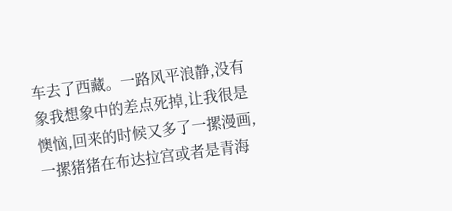车去了西藏。一路风平浪静,没有象我想象中的差点死掉,让我很是懊恼,回来的时候又多了一摞漫画,一摞猪猪在布达拉宫或者是青海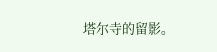塔尔寺的留影。